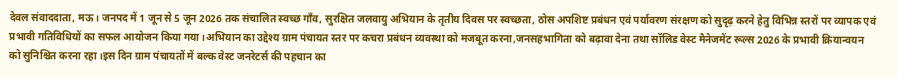देवल संवाददाता, मऊ। जनपद में 1 जून से 5 जून 2026 तक संचालित स्वच्छ गाँव, सुरक्षित जलवायु अभियान के तृतीय दिवस पर स्वच्छता, ठोस अपशिष्ट प्रबंधन एवं पर्यावरण संरक्षण को सुदृढ़ करने हेतु विभिन्न स्तरों पर व्यापक एवं प्रभावी गतिविधियों का सफल आयोजन किया गया।अभियान का उद्देश्य ग्राम पंचायत स्तर पर कचरा प्रबंधन व्यवस्था को मजबूत करना,जनसहभागिता को बढ़ावा देना तथा सॉलिड वेस्ट मैनेजमेंट रूल्स 2026 के प्रभावी क्रियान्वयन को सुनिश्चित करना रहा।इस दिन ग्राम पंचायतों में बल्क वेस्ट जनरेटर्स की पहचान का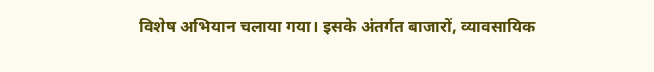विशेष अभियान चलाया गया। इसके अंतर्गत बाजारों, व्यावसायिक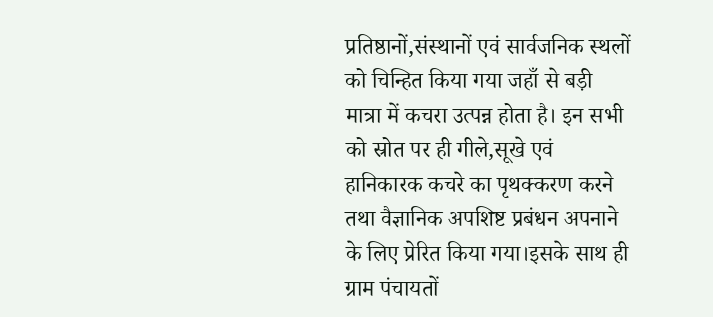प्रतिष्ठानों,संस्थानों एवं सार्वजनिक स्थलों को चिन्हित किया गया जहाँ से बड़ी मात्रा में कचरा उत्पन्न होता है। इन सभी को स्रोत पर ही गीले,सूखे एवं हानिकारक कचरे का पृथक्करण करने तथा वैज्ञानिक अपशिष्ट प्रबंधन अपनाने के लिए प्रेरित किया गया।इसके साथ ही ग्राम पंचायतों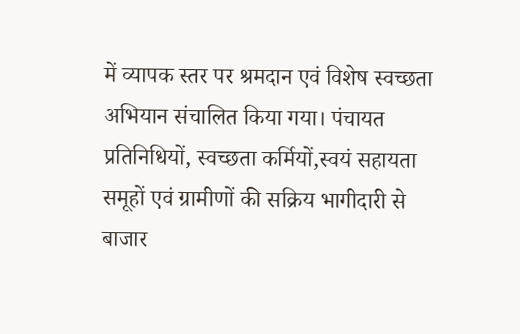में व्यापक स्तर पर श्रमदान एवं विशेष स्वच्छता अभियान संचालित किया गया। पंचायत प्रतिनिधियों, स्वच्छता कर्मियों,स्वयं सहायता समूहों एवं ग्रामीणों की सक्रिय भागीदारी से बाजार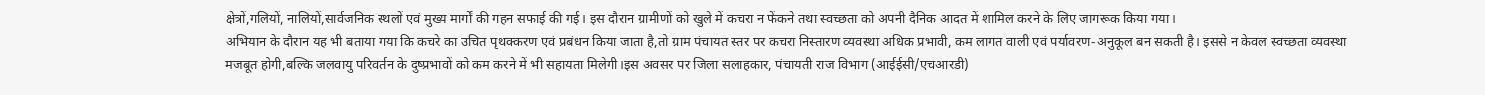क्षेत्रों,गलियों, नालियों,सार्वजनिक स्थलों एवं मुख्य मार्गों की गहन सफाई की गई। इस दौरान ग्रामीणों को खुले में कचरा न फेंकने तथा स्वच्छता को अपनी दैनिक आदत में शामिल करने के लिए जागरूक किया गया।
अभियान के दौरान यह भी बताया गया कि कचरे का उचित पृथक्करण एवं प्रबंधन किया जाता है,तो ग्राम पंचायत स्तर पर कचरा निस्तारण व्यवस्था अधिक प्रभावी, कम लागत वाली एवं पर्यावरण-अनुकूल बन सकती है। इससे न केवल स्वच्छता व्यवस्था मजबूत होगी,बल्कि जलवायु परिवर्तन के दुष्प्रभावों को कम करने में भी सहायता मिलेगी।इस अवसर पर जिला सलाहकार, पंचायती राज विभाग (आईईसी/एचआरडी)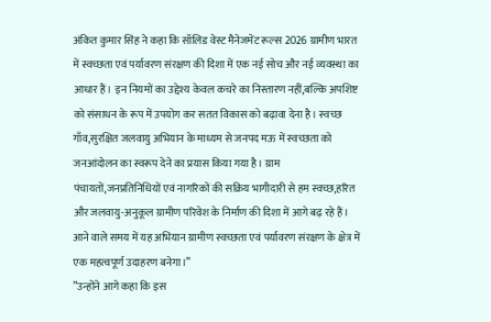अंकित कुमार सिंह ने कहा कि सॉलिड वेस्ट मैनेजमेंट रूल्स 2026 ग्रामीण भारत में स्वच्छता एवं पर्यावरण संरक्षण की दिशा में एक नई सोच और नई व्यवस्था का आधार हैं। इन नियमों का उद्देश्य केवल कचरे का निस्तारण नहीं,बल्कि अपशिष्ट को संसाधन के रूप में उपयोग कर सतत विकास को बढ़ावा देना है। स्वच्छ गाँव,सुरक्षित जलवायु अभियान के माध्यम से जनपद मऊ में स्वच्छता को जनआंदोलन का स्वरूप देने का प्रयास किया गया है। ग्राम पंचायतों,जनप्रतिनिधियों एवं नागरिकों की सक्रिय भागीदारी से हम स्वच्छ,हरित और जलवायु-अनुकूल ग्रामीण परिवेश के निर्माण की दिशा में आगे बढ़ रहे हैं। आने वाले समय में यह अभियान ग्रामीण स्वच्छता एवं पर्यावरण संरक्षण के क्षेत्र में एक महत्वपूर्ण उदाहरण बनेगा।”
”उन्होंने आगे कहा कि इस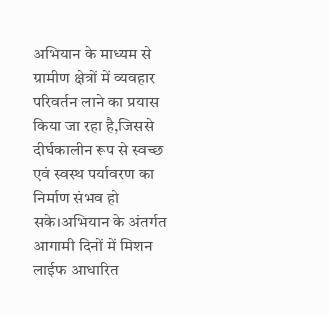अभियान के माध्यम से ग्रामीण क्षेत्रों में व्यवहार परिवर्तन लाने का प्रयास किया जा रहा है,जिससे दीर्घकालीन रूप से स्वच्छ एवं स्वस्थ पर्यावरण का निर्माण संभव हो सके।अभियान के अंतर्गत आगामी दिनों में मिशन लाईफ आधारित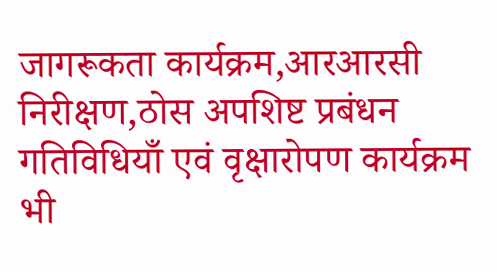जागरूकता कार्यक्रम,आरआरसी निरीक्षण,ठोस अपशिष्ट प्रबंधन गतिविधियाँ एवं वृक्षारोपण कार्यक्रम भी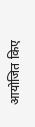आयोजित किए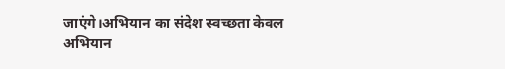जाएंगे।अभियान का संदेश स्वच्छता केवल अभियान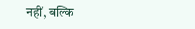नहीं, बल्कि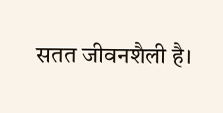सतत जीवनशैली है।